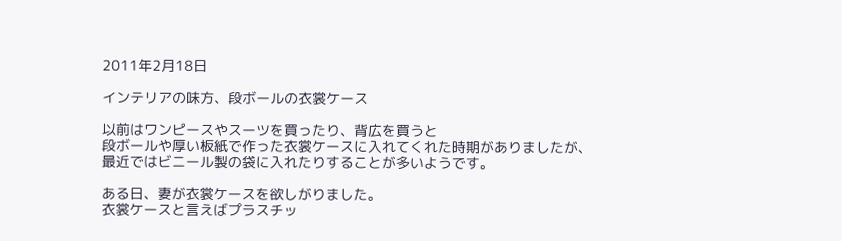2011年2月18日

インテリアの味方、段ボールの衣裳ケース

以前はワンピースやスーツを買ったり、背広を買うと
段ボールや厚い板紙で作った衣裳ケースに入れてくれた時期がありましたが、
最近ではビニール製の袋に入れたりすることが多いようです。

ある日、妻が衣裳ケースを欲しがりました。
衣裳ケースと言えばプラスチッ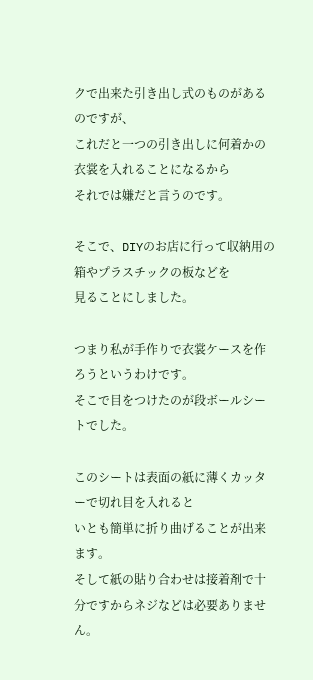クで出来た引き出し式のものがあるのですが、
これだと一つの引き出しに何着かの衣裳を入れることになるから
それでは嫌だと言うのです。

そこで、DIYのお店に行って収納用の箱やプラスチックの板などを
見ることにしました。

つまり私が手作りで衣裳ケースを作ろうというわけです。
そこで目をつけたのが段ボールシートでした。

このシートは表面の紙に薄くカッターで切れ目を入れると
いとも簡単に折り曲げることが出来ます。
そして紙の貼り合わせは接着剤で十分ですからネジなどは必要ありません。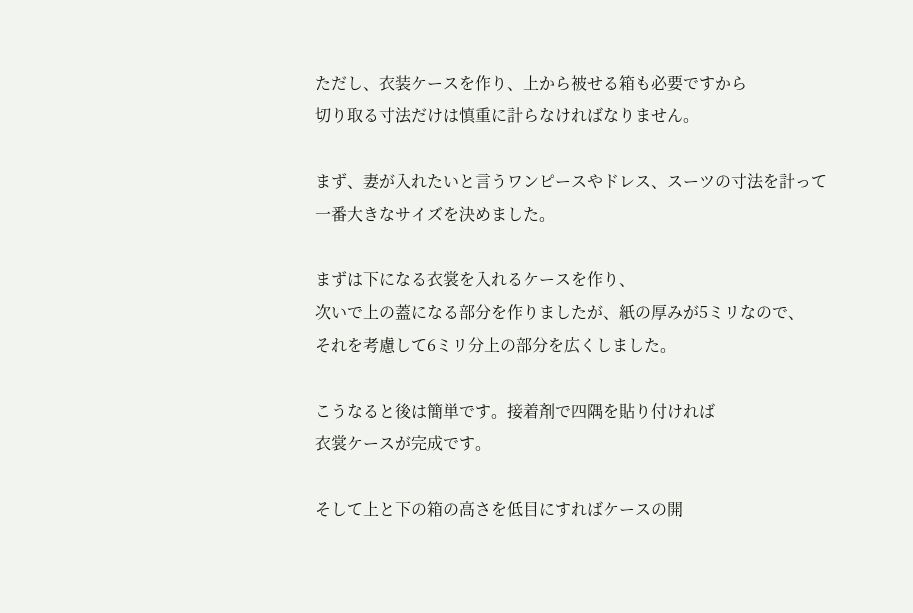ただし、衣装ケースを作り、上から被せる箱も必要ですから
切り取る寸法だけは慎重に計らなければなりません。

まず、妻が入れたいと言うワンピースやドレス、スーツの寸法を計って
一番大きなサイズを決めました。

まずは下になる衣裳を入れるケースを作り、
次いで上の蓋になる部分を作りましたが、紙の厚みが5ミリなので、
それを考慮して6ミリ分上の部分を広くしました。

こうなると後は簡単です。接着剤で四隅を貼り付ければ
衣裳ケースが完成です。

そして上と下の箱の高さを低目にすればケースの開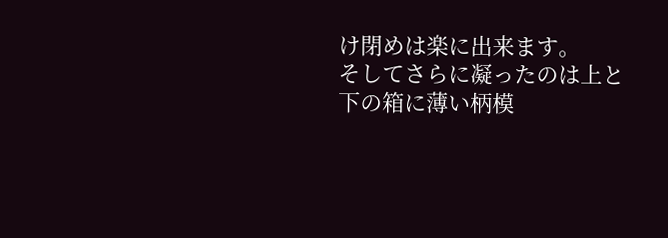け閉めは楽に出来ます。
そしてさらに凝ったのは上と下の箱に薄い柄模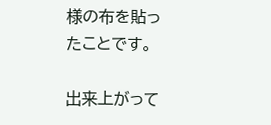様の布を貼ったことです。

出来上がって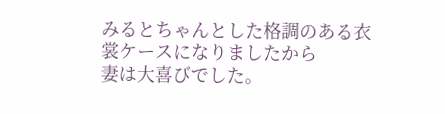みるとちゃんとした格調のある衣裳ケースになりましたから
妻は大喜びでした。